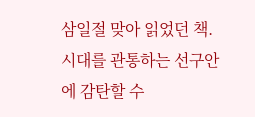삼일절 맞아 읽었던 책. 시대를 관통하는 선구안에 감탄할 수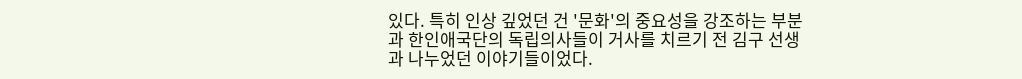있다. 특히 인상 깊었던 건 '문화'의 중요성을 강조하는 부분과 한인애국단의 독립의사들이 거사를 치르기 전 김구 선생과 나누었던 이야기들이었다.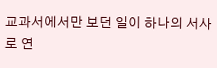교과서에서만 보던 일이 하나의 서사로 연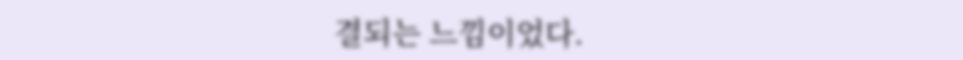결되는 느낌이었다.